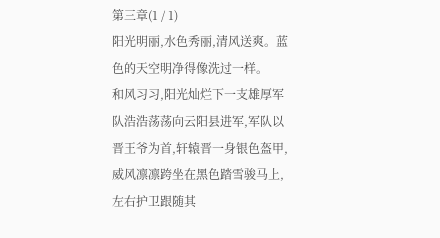第三章(1 / 1)
阳光明丽,水色秀丽,清风送爽。蓝色的天空明净得像洗过一样。
和风习习,阳光灿烂下一支雄厚军队浩浩荡荡向云阳县进军,军队以晋王爷为首,轩辕晋一身银色盔甲,威风凛凛跨坐在黑色踏雪骏马上,左右护卫跟随其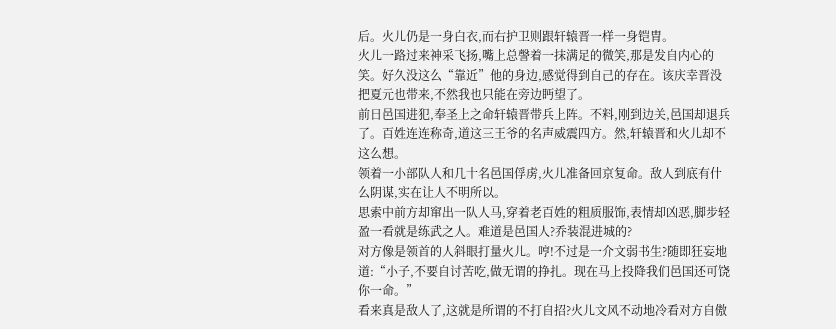后。火儿仍是一身白衣,而右护卫则跟轩辕晋一样一身铠胄。
火儿一路过来神采飞扬,嘴上总謦着一抹满足的微笑,那是发自内心的笑。好久没这么“靠近”他的身边,感觉得到自己的存在。该庆幸晋没把夏元也带来,不然我也只能在旁边眄望了。
前日邑国进犯,奉圣上之命轩辕晋带兵上阵。不料,刚到边关,邑国却退兵了。百姓连连称奇,道这三王爷的名声威震四方。然,轩辕晋和火儿却不这么想。
领着一小部队人和几十名邑国俘虏,火儿准备回京复命。敌人到底有什么阴谋,实在让人不明所以。
思索中前方却窜出一队人马,穿着老百姓的粗质服饰,表情却凶恶,脚步轻盈一看就是练武之人。难道是邑国人?乔装混进城的?
对方像是领首的人斜眼打量火儿。哼!不过是一介文弱书生?随即狂妄地道:“小子,不要自讨苦吃,做无谓的挣扎。现在马上投降我们邑国还可饶你一命。”
看来真是敌人了,这就是所谓的不打自招?火儿文风不动地冷看对方自傲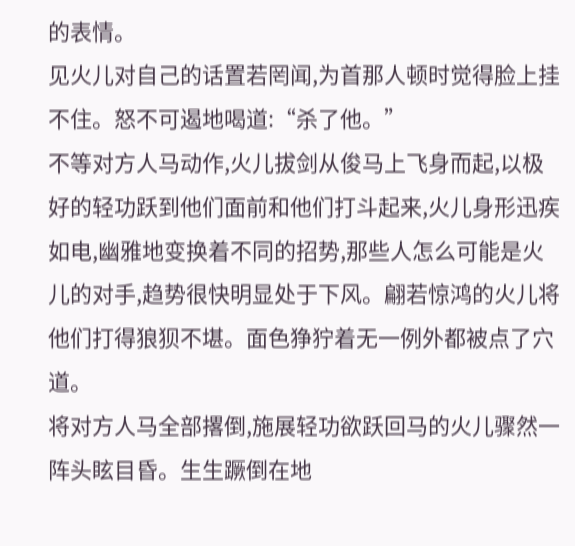的表情。
见火儿对自己的话置若罔闻,为首那人顿时觉得脸上挂不住。怒不可遏地喝道:“杀了他。”
不等对方人马动作,火儿拔剑从俊马上飞身而起,以极好的轻功跃到他们面前和他们打斗起来,火儿身形迅疾如电,幽雅地变换着不同的招势,那些人怎么可能是火儿的对手,趋势很快明显处于下风。翩若惊鸿的火儿将他们打得狼狈不堪。面色狰狞着无一例外都被点了穴道。
将对方人马全部撂倒,施展轻功欲跃回马的火儿骤然一阵头眩目昏。生生蹶倒在地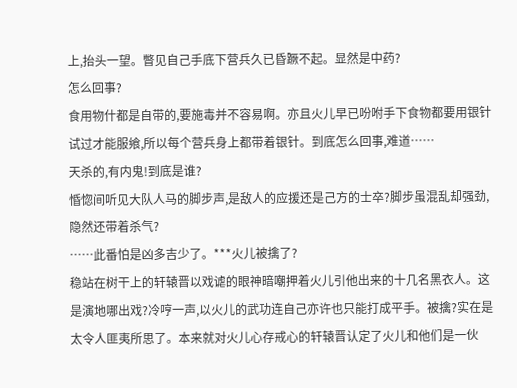上,抬头一望。瞥见自己手底下营兵久已昏蹶不起。显然是中药?
怎么回事?
食用物什都是自带的,要施毒并不容易啊。亦且火儿早已吩咐手下食物都要用银针试过才能服飨,所以每个营兵身上都带着银针。到底怎么回事,难道……
天杀的,有内鬼!到底是谁?
惛惚间听见大队人马的脚步声,是敌人的应援还是己方的士卒?脚步虽混乱却强劲,隐然还带着杀气?
……此番怕是凶多吉少了。***火儿被擒了?
稳站在树干上的轩辕晋以戏谑的眼神暗嘲押着火儿引他出来的十几名黑衣人。这是演地哪出戏?冷哼一声,以火儿的武功连自己亦许也只能打成平手。被擒?实在是太令人匪夷所思了。本来就对火儿心存戒心的轩辕晋认定了火儿和他们是一伙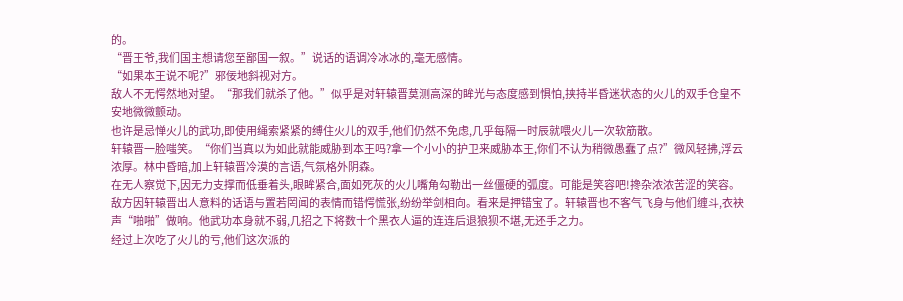的。
“晋王爷,我们国主想请您至鄙国一叙。”说话的语调冷冰冰的,毫无感情。
“如果本王说不呢?”邪佞地斜视对方。
敌人不无愕然地对望。“那我们就杀了他。”似乎是对轩辕晋莫测高深的眸光与态度感到惧怕,挟持半昏迷状态的火儿的双手仓皇不安地微微颤动。
也许是忌惮火儿的武功,即使用绳索紧紧的缚住火儿的双手,他们仍然不免虑,几乎每隔一时辰就喂火儿一次软筋散。
轩辕晋一脸嗤笑。“你们当真以为如此就能威胁到本王吗?拿一个小小的护卫来威胁本王,你们不认为稍微愚蠢了点?”微风轻拂,浮云浓厚。林中昏暗,加上轩辕晋冷漠的言语,气氛格外阴森。
在无人察觉下,因无力支撑而低垂着头,眼眸紧合,面如死灰的火儿嘴角勾勒出一丝僵硬的弧度。可能是笑容吧!搀杂浓浓苦涩的笑容。
敌方因轩辕晋出人意料的话语与置若罔闻的表情而错愕慌张,纷纷举剑相向。看来是押错宝了。轩辕晋也不客气飞身与他们缠斗,衣袂声“啪啪”做响。他武功本身就不弱,几招之下将数十个黑衣人逼的连连后退狼狈不堪,无还手之力。
经过上次吃了火儿的亏,他们这次派的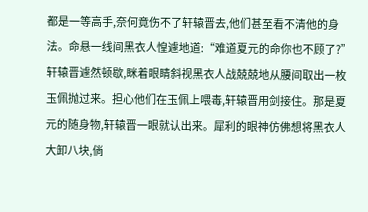都是一等高手,奈何竟伤不了轩辕晋去,他们甚至看不清他的身法。命悬一线间黑衣人惶遽地道:“难道夏元的命你也不顾了?”
轩辕晋遽然顿歇,眯着眼睛斜视黑衣人战兢兢地从腰间取出一枚玉佩抛过来。担心他们在玉佩上喂毒,轩辕晋用剑接住。那是夏元的随身物,轩辕晋一眼就认出来。犀利的眼神仿佛想将黑衣人大卸八块,倘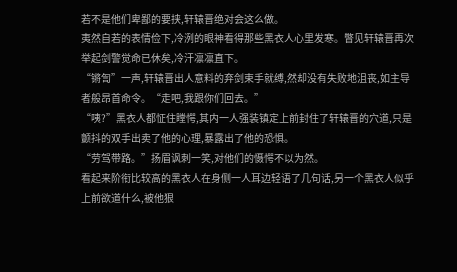若不是他们卑鄙的要挟,轩辕晋绝对会这么做。
夷然自若的表情俭下,冷洌的眼神看得那些黑衣人心里发寒。瞥见轩辕晋再次举起剑警觉命已休矣,冷汗凛凛直下。
“锵訇”一声,轩辕晋出人意料的弃剑束手就缚,然却没有失败地沮丧,如主导者般昂首命令。“走吧,我跟你们回去。”
“咦?”黑衣人都怔住瞠愕,其内一人强装镇定上前封住了轩辕晋的穴道,只是颤抖的双手出卖了他的心理,暴露出了他的恐惧。
“劳驾带路。”扬眉讽刺一笑,对他们的慑愕不以为然。
看起来阶衔比较高的黑衣人在身侧一人耳边轻语了几句话,另一个黑衣人似乎上前欲道什么,被他狠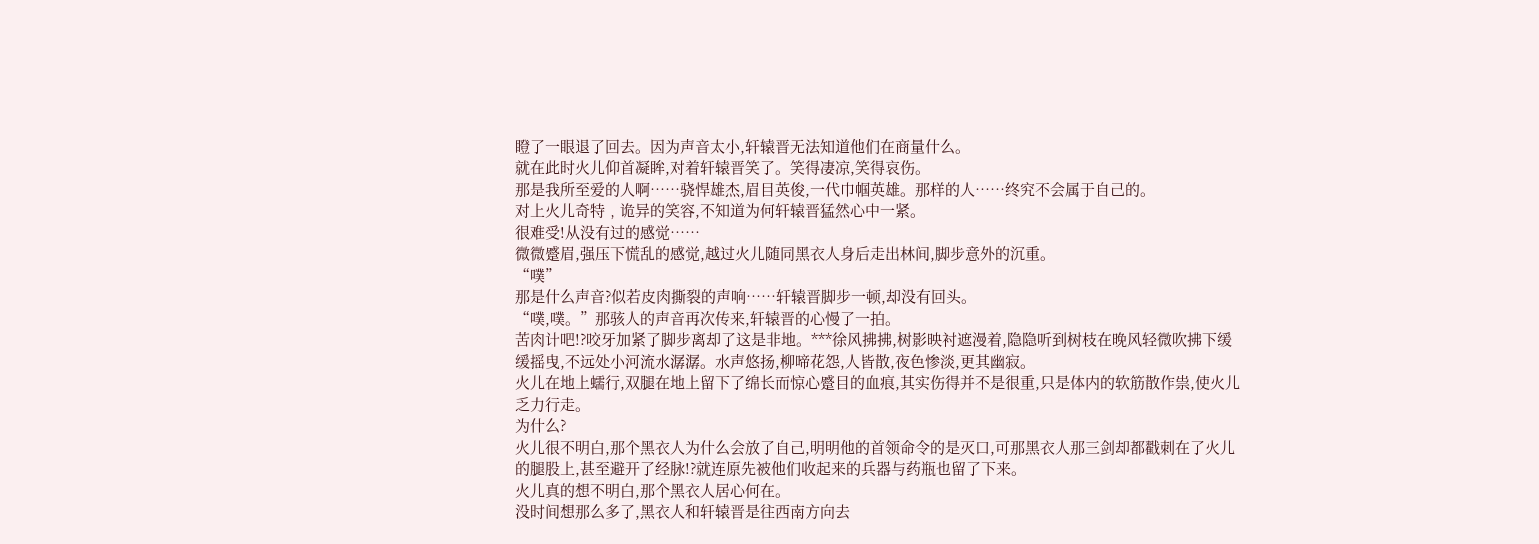瞪了一眼退了回去。因为声音太小,轩辕晋无法知道他们在商量什么。
就在此时火儿仰首凝眸,对着轩辕晋笑了。笑得凄凉,笑得哀伤。
那是我所至爱的人啊……骁悍雄杰,眉目英俊,一代巾帼英雄。那样的人……终究不会属于自己的。
对上火儿奇特﹐诡异的笑容,不知道为何轩辕晋猛然心中一紧。
很难受!从没有过的感觉……
微微蹙眉,强压下慌乱的感觉,越过火儿随同黑衣人身后走出林间,脚步意外的沉重。
“噗”
那是什么声音?似若皮肉撕裂的声响……轩辕晋脚步一顿,却没有回头。
“噗,噗。”那骇人的声音再次传来,轩辕晋的心慢了一拍。
苦肉计吧!?咬牙加紧了脚步离却了这是非地。***徐风拂拂,树影映衬遮漫着,隐隐听到树枝在晚风轻微吹拂下缓缓摇曳,不远处小河流水潺潺。水声悠扬,柳啼花怨,人皆散,夜色惨淡,更其幽寂。
火儿在地上蠕行,双腿在地上留下了绵长而惊心蹙目的血痕,其实伤得并不是很重,只是体内的软筋散作祟,使火儿乏力行走。
为什么?
火儿很不明白,那个黑衣人为什么会放了自己,明明他的首领命令的是灭口,可那黑衣人那三剑却都戳刺在了火儿的腿股上,甚至避开了经脉!?就连原先被他们收起来的兵器与药瓶也留了下来。
火儿真的想不明白,那个黑衣人居心何在。
没时间想那么多了,黑衣人和轩辕晋是往西南方向去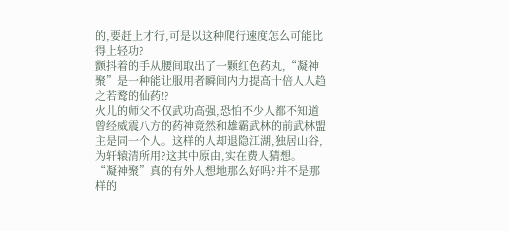的,要赶上才行,可是以这种爬行速度怎么可能比得上轻功?
颤抖着的手从腰间取出了一颗红色药丸,“凝神聚”是一种能让服用者瞬间内力提高十倍人人趋之若鹜的仙药!?
火儿的师父不仅武功高强,恐怕不少人都不知道曾经威震八方的药神竟然和雄霸武林的前武林盟主是同一个人。这样的人却退隐江湖,独居山谷,为轩辕清所用?这其中原由,实在费人猜想。
“凝神聚”真的有外人想地那么好吗?并不是那样的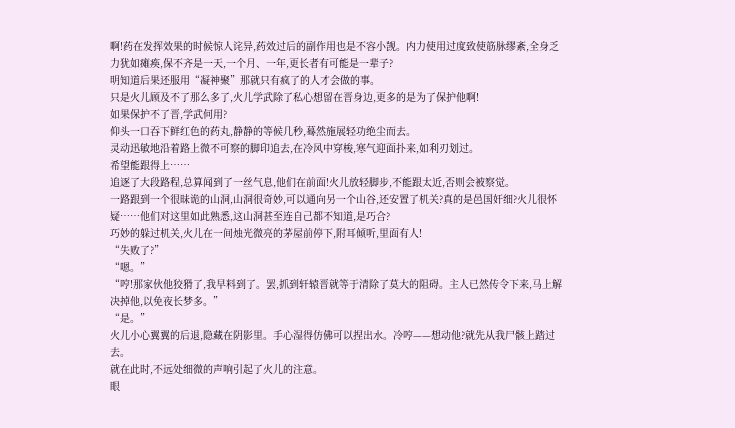啊!药在发挥效果的时候惊人诧异,药效过后的副作用也是不容小觊。内力使用过度致使筋脉缪紊,全身乏力犹如瘫痪,保不齐是一天,一个月、一年,更长者有可能是一辈子?
明知道后果还服用“凝神聚”那就只有疯了的人才会做的事。
只是火儿顾及不了那么多了,火儿学武除了私心想留在晋身边,更多的是为了保护他啊!
如果保护不了晋,学武何用?
仰头一口吞下鲜红色的药丸,静静的等候几秒,蓦然施展轻功绝尘而去。
灵动迅敏地沿着路上微不可察的脚印追去,在冷风中穿梭,寒气迎面扑来,如利刃划过。
希望能跟得上……
追逐了大段路程,总算闻到了一丝气息,他们在前面!火儿放轻脚步,不能跟太近,否则会被察觉。
一路跟到一个很昧诡的山洞,山洞很奇妙,可以通向另一个山谷,还安置了机关?真的是邑国奸细?火儿很怀疑……他们对这里如此熟悉,这山洞甚至连自己都不知道,是巧合?
巧妙的躲过机关,火儿在一间烛光微亮的茅屋前停下,附耳倾听,里面有人!
“失败了?”
“嗯。”
“哼!那家伙他狡猾了,我早料到了。罢,抓到轩辕晋就等于清除了莫大的阻碍。主人已然传令下来,马上解决掉他,以免夜长梦多。”
“是。”
火儿小心翼翼的后退,隐藏在阴影里。手心湿得仿佛可以捏出水。冷哼——想动他?就先从我尸骸上踏过去。
就在此时,不远处细微的声响引起了火儿的注意。
眼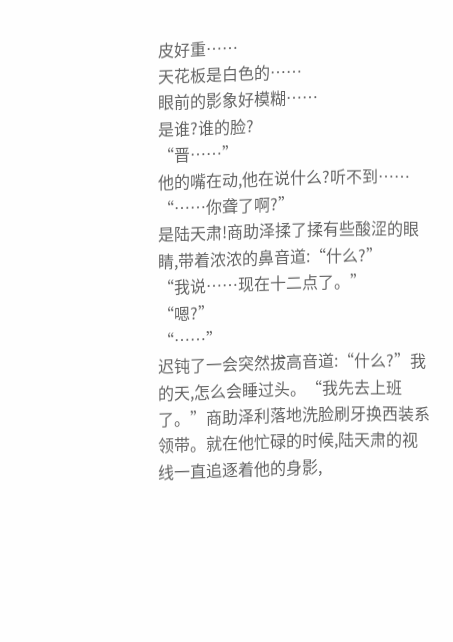皮好重……
天花板是白色的……
眼前的影象好模糊……
是谁?谁的脸?
“晋……”
他的嘴在动,他在说什么?听不到……
“……你聋了啊?”
是陆天肃!商助泽揉了揉有些酸涩的眼睛,带着浓浓的鼻音道:“什么?”
“我说……现在十二点了。”
“嗯?”
“……”
迟钝了一会突然拔高音道:“什么?”我的天,怎么会睡过头。“我先去上班了。”商助泽利落地洗脸刷牙换西装系领带。就在他忙碌的时候,陆天肃的视线一直追逐着他的身影,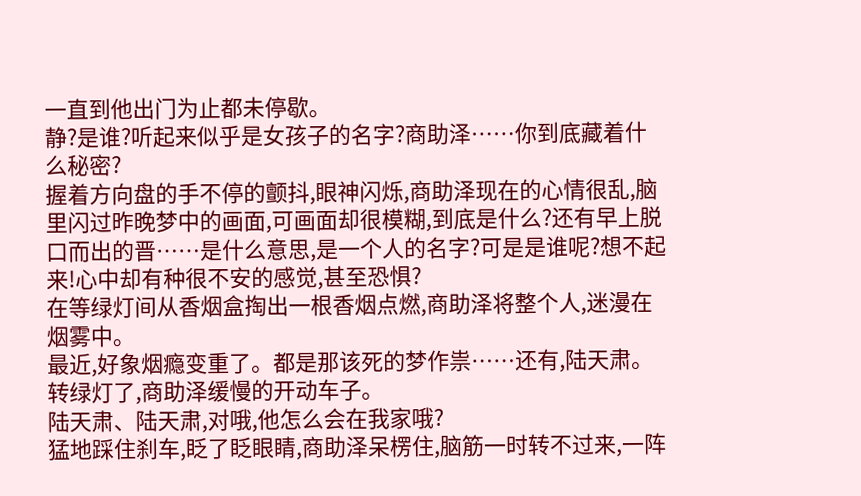一直到他出门为止都未停歇。
静?是谁?听起来似乎是女孩子的名字?商助泽……你到底藏着什么秘密?
握着方向盘的手不停的颤抖,眼神闪烁,商助泽现在的心情很乱,脑里闪过昨晚梦中的画面,可画面却很模糊,到底是什么?还有早上脱口而出的晋……是什么意思,是一个人的名字?可是是谁呢?想不起来!心中却有种很不安的感觉,甚至恐惧?
在等绿灯间从香烟盒掏出一根香烟点燃,商助泽将整个人,迷漫在烟雾中。
最近,好象烟瘾变重了。都是那该死的梦作祟……还有,陆天肃。
转绿灯了,商助泽缓慢的开动车子。
陆天肃、陆天肃,对哦,他怎么会在我家哦?
猛地踩住刹车,眨了眨眼睛,商助泽呆楞住,脑筋一时转不过来,一阵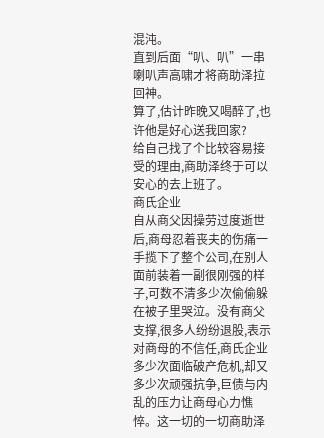混沌。
直到后面“叭、叭”一串喇叭声高啸才将商助泽拉回神。
算了,估计昨晚又喝醉了,也许他是好心送我回家?
给自己找了个比较容易接受的理由,商助泽终于可以安心的去上班了。
商氏企业
自从商父因操劳过度逝世后,商母忍着丧夫的伤痛一手揽下了整个公司,在别人面前装着一副很刚强的样子,可数不清多少次偷偷躲在被子里哭泣。没有商父支撑,很多人纷纷退股,表示对商母的不信任,商氏企业多少次面临破产危机,却又多少次顽强抗争,巨债与内乱的压力让商母心力憔悴。这一切的一切商助泽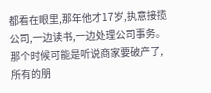都看在眼里,那年他才17岁,执意接揽公司,一边读书,一边处理公司事务。
那个时候可能是听说商家要破产了,所有的朋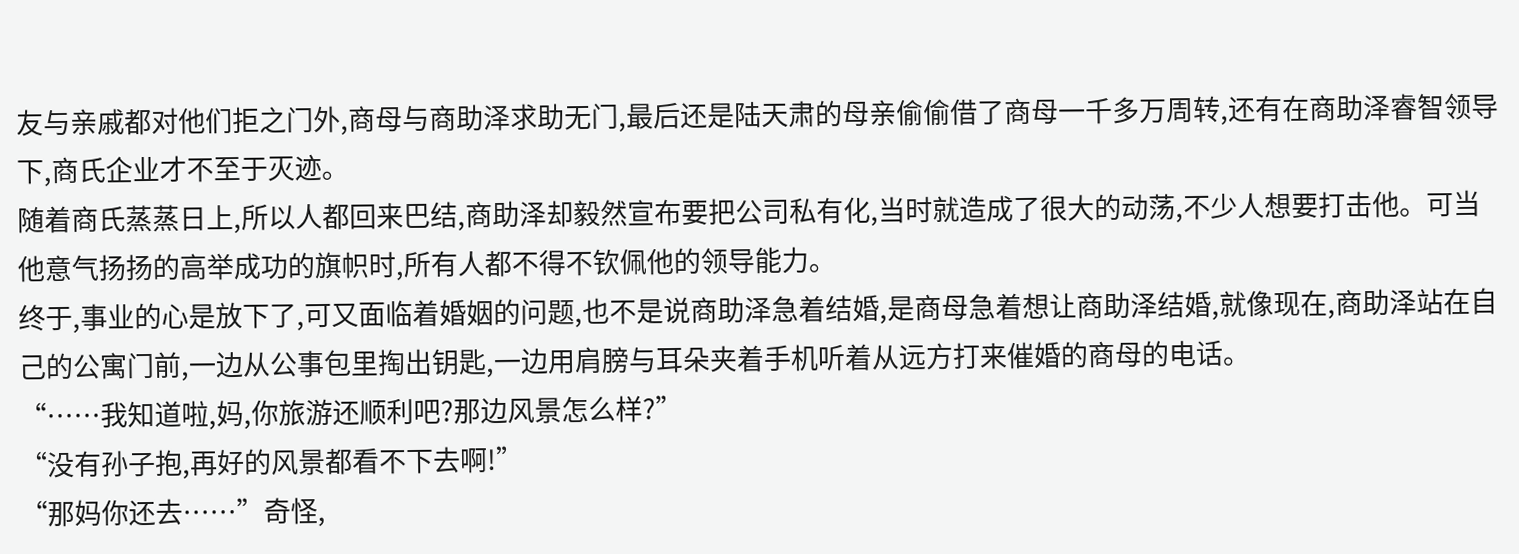友与亲戚都对他们拒之门外,商母与商助泽求助无门,最后还是陆天肃的母亲偷偷借了商母一千多万周转,还有在商助泽睿智领导下,商氏企业才不至于灭迹。
随着商氏蒸蒸日上,所以人都回来巴结,商助泽却毅然宣布要把公司私有化,当时就造成了很大的动荡,不少人想要打击他。可当他意气扬扬的高举成功的旗帜时,所有人都不得不钦佩他的领导能力。
终于,事业的心是放下了,可又面临着婚姻的问题,也不是说商助泽急着结婚,是商母急着想让商助泽结婚,就像现在,商助泽站在自己的公寓门前,一边从公事包里掏出钥匙,一边用肩膀与耳朵夹着手机听着从远方打来催婚的商母的电话。
“……我知道啦,妈,你旅游还顺利吧?那边风景怎么样?”
“没有孙子抱,再好的风景都看不下去啊!”
“那妈你还去……”奇怪,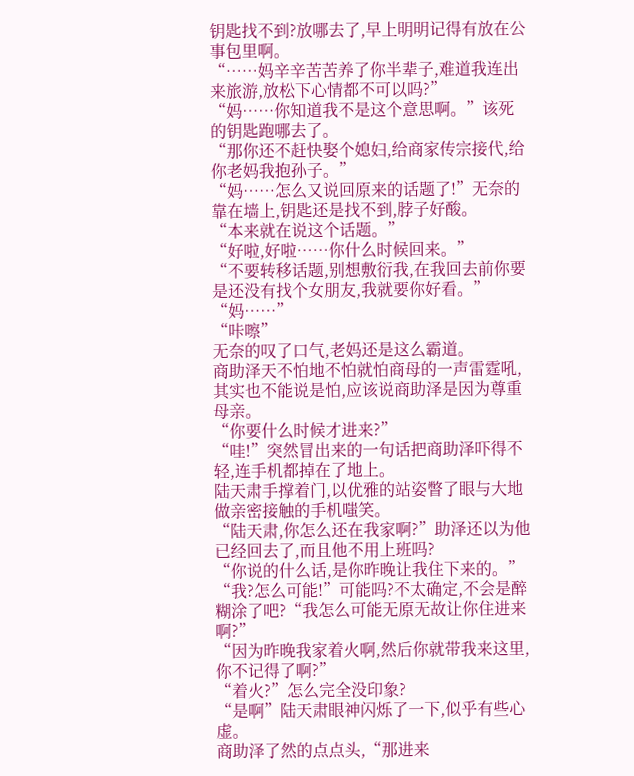钥匙找不到?放哪去了,早上明明记得有放在公事包里啊。
“……妈辛辛苦苦养了你半辈子,难道我连出来旅游,放松下心情都不可以吗?”
“妈……你知道我不是这个意思啊。”该死的钥匙跑哪去了。
“那你还不赶快娶个媳妇,给商家传宗接代,给你老妈我抱孙子。”
“妈……怎么又说回原来的话题了!”无奈的靠在墙上,钥匙还是找不到,脖子好酸。
“本来就在说这个话题。”
“好啦,好啦……你什么时候回来。”
“不要转移话题,别想敷衍我,在我回去前你要是还没有找个女朋友,我就要你好看。”
“妈……”
“咔嚓”
无奈的叹了口气,老妈还是这么霸道。
商助泽天不怕地不怕就怕商母的一声雷霆吼,其实也不能说是怕,应该说商助泽是因为尊重母亲。
“你要什么时候才进来?”
“哇!”突然冒出来的一句话把商助泽吓得不轻,连手机都掉在了地上。
陆天肃手撑着门,以优雅的站姿瞥了眼与大地做亲密接触的手机嗤笑。
“陆天肃,你怎么还在我家啊?”助泽还以为他已经回去了,而且他不用上班吗?
“你说的什么话,是你昨晚让我住下来的。”
“我?怎么可能!”可能吗?不太确定,不会是醉糊涂了吧?“我怎么可能无原无故让你住进来啊?”
“因为昨晚我家着火啊,然后你就带我来这里,你不记得了啊?”
“着火?”怎么完全没印象?
“是啊”陆天肃眼神闪烁了一下,似乎有些心虚。
商助泽了然的点点头,“那进来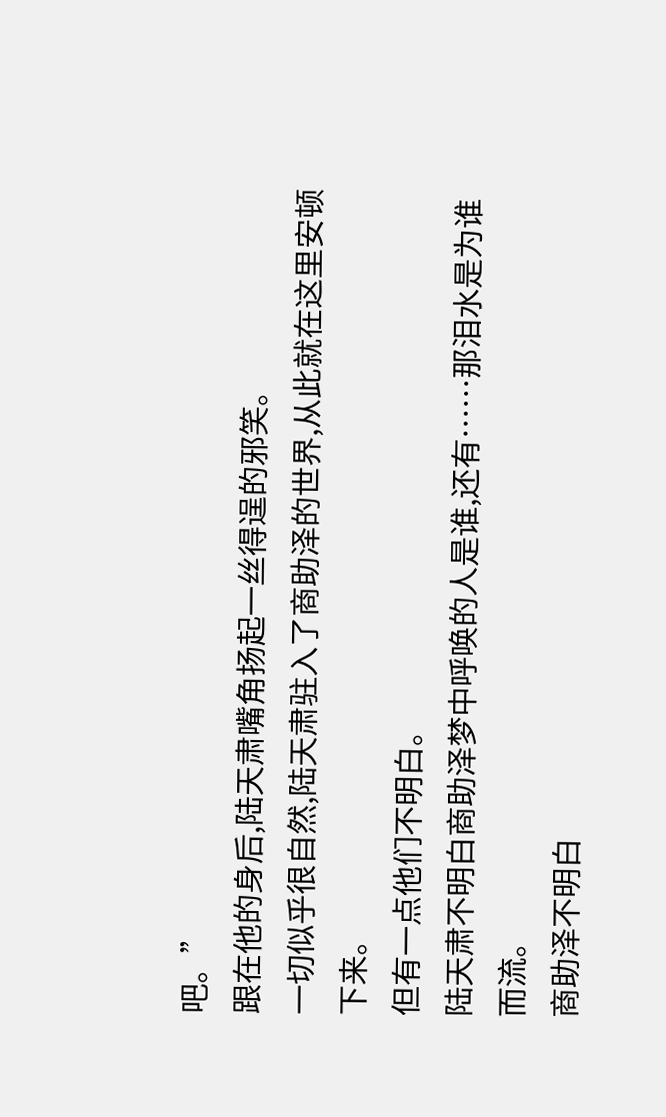吧。”
跟在他的身后,陆天肃嘴角扬起一丝得逞的邪笑。
一切似乎很自然,陆天肃驻入了商助泽的世界,从此就在这里安顿下来。
但有一点他们不明白。
陆天肃不明白商助泽梦中呼唤的人是谁,还有……那泪水是为谁而流。
商助泽不明白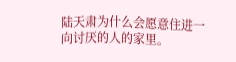陆天肃为什么会愿意住进一向讨厌的人的家里。